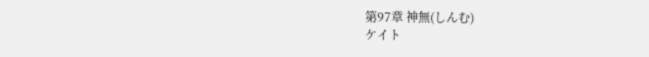第97章 神無(しんむ)
ケイト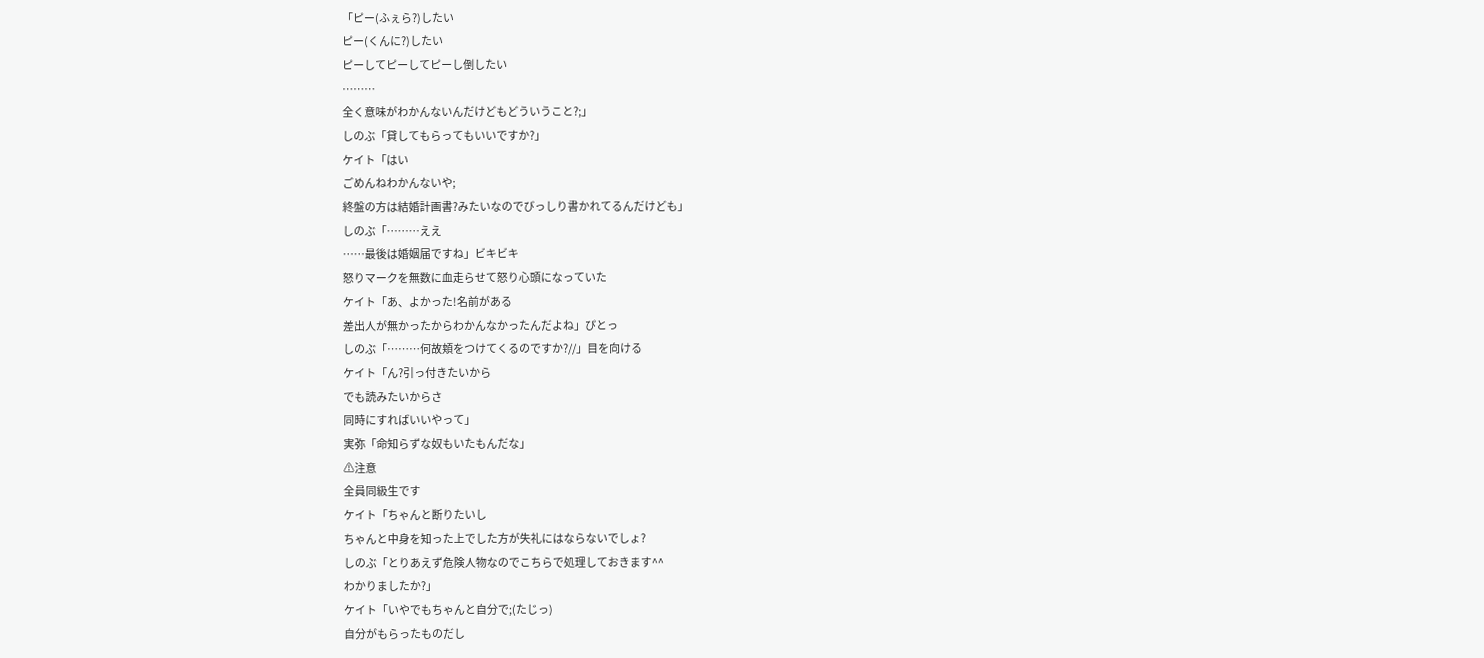「ピー(ふぇら?)したい
ピー(くんに?)したい
ピーしてピーしてピーし倒したい
………
全く意味がわかんないんだけどもどういうこと?;」
しのぶ「貸してもらってもいいですか?」
ケイト「はい
ごめんねわかんないや;
終盤の方は結婚計画書?みたいなのでびっしり書かれてるんだけども」
しのぶ「………ええ
……最後は婚姻届ですね」ビキビキ
怒りマークを無数に血走らせて怒り心頭になっていた
ケイト「あ、よかった!名前がある
差出人が無かったからわかんなかったんだよね」ぴとっ
しのぶ「………何故頬をつけてくるのですか?//」目を向ける
ケイト「ん?引っ付きたいから
でも読みたいからさ
同時にすればいいやって」
実弥「命知らずな奴もいたもんだな」
⚠注意
全員同級生です
ケイト「ちゃんと断りたいし
ちゃんと中身を知った上でした方が失礼にはならないでしょ?
しのぶ「とりあえず危険人物なのでこちらで処理しておきます^^
わかりましたか?」
ケイト「いやでもちゃんと自分で;(たじっ)
自分がもらったものだし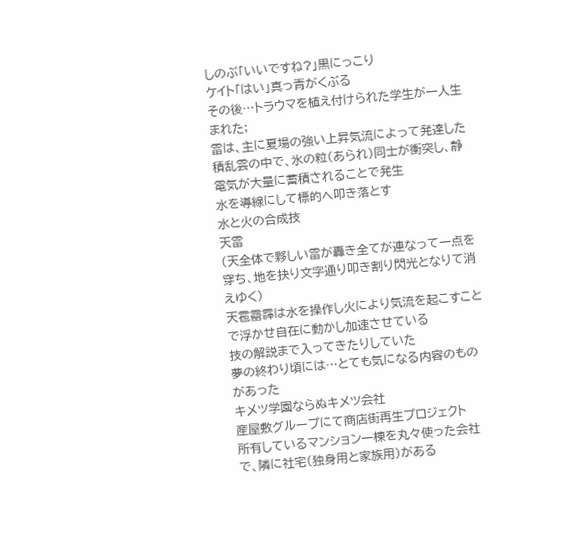しのぶ「いいですね?」黒にっこり
ケイト「はい」真っ青がくぶる
その後…トラウマを植え付けられた学生が一人生まれた;
雷は、主に夏場の強い上昇気流によって発達した積乱雲の中で、氷の粒(あられ)同士が衝突し、静電気が大量に蓄積されることで発生
水を導線にして標的へ叩き落とす
水と火の合成技
天雷
(天全体で夥しい雷が轟き全てが連なって一点を穿ち、地を抉り文字通り叩き割り閃光となりて消えゆく)
天雹霤䨩は水を操作し火により気流を起こすことで浮かせ自在に動かし加速させている
技の解説まで入ってきたりしていた
夢の終わり頃には…とても気になる内容のものがあった
キメツ学園ならぬキメツ会社
産屋敷グループにて商店街再生プロジェクト
所有しているマンション一棟を丸々使った会社で、隣に社宅(独身用と家族用)がある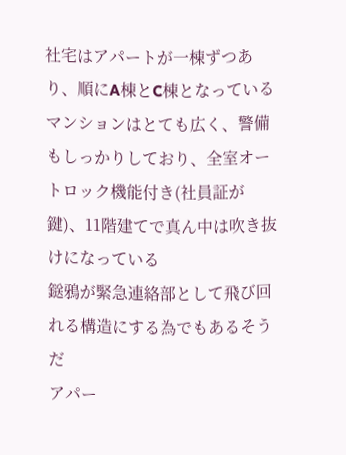社宅はアパートが一棟ずつあり、順にA棟とC棟となっている
マンションはとても広く、警備もしっかりしており、全室オートロック機能付き(社員証が鍵)、11階建てで真ん中は吹き抜けになっている
鎹鴉が緊急連絡部として飛び回れる構造にする為でもあるそうだ
アパー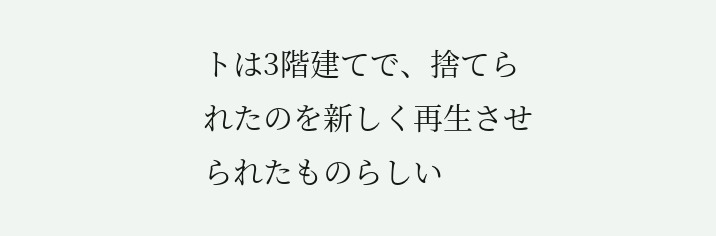トは3階建てで、捨てられたのを新しく再生させられたものらしい